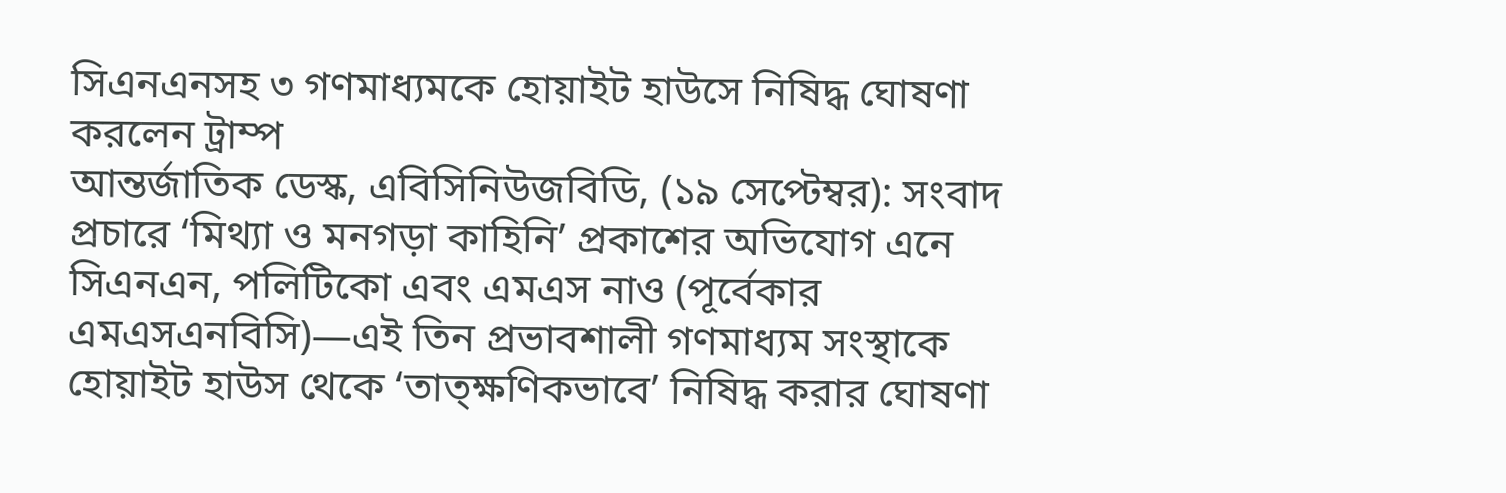সিএনএনসহ ৩ গণমাধ্যমকে হোয়াইট হাউসে নিষিদ্ধ ঘোষণা করলেন ট্রাম্প
আন্তর্জাতিক ডেস্ক, এবিসিনিউজবিডি, (১৯ সেপ্টেম্বর): সংবাদ প্রচারে ‘মিথ্যা ও মনগড়া কাহিনি’ প্রকাশের অভিযোগ এনে সিএনএন, পলিটিকো এবং এমএস নাও (পূর্বেকার এমএসএনবিসি)—এই তিন প্রভাবশালী গণমাধ্যম সংস্থাকে হোয়াইট হাউস থেকে ‘তাত্ক্ষণিকভাবে’ নিষিদ্ধ করার ঘোষণা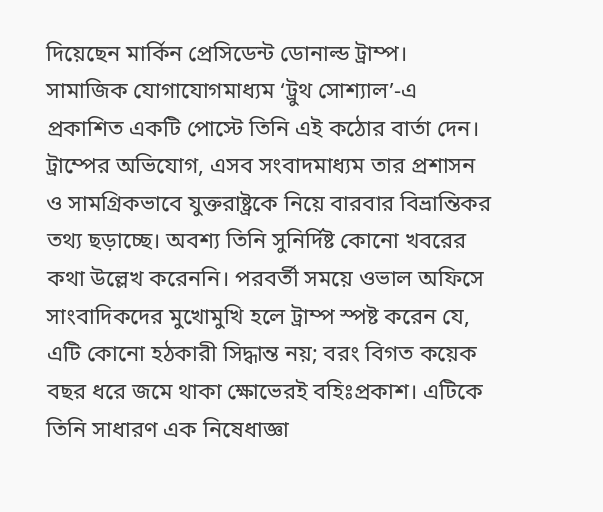দিয়েছেন মার্কিন প্রেসিডেন্ট ডোনাল্ড ট্রাম্প। সামাজিক যোগাযোগমাধ্যম ‘ট্রুথ সোশ্যাল’-এ প্রকাশিত একটি পোস্টে তিনি এই কঠোর বার্তা দেন।
ট্রাম্পের অভিযোগ, এসব সংবাদমাধ্যম তার প্রশাসন ও সামগ্রিকভাবে যুক্তরাষ্ট্রকে নিয়ে বারবার বিভ্রান্তিকর তথ্য ছড়াচ্ছে। অবশ্য তিনি সুনির্দিষ্ট কোনো খবরের কথা উল্লেখ করেননি। পরবর্তী সময়ে ওভাল অফিসে সাংবাদিকদের মুখোমুখি হলে ট্রাম্প স্পষ্ট করেন যে, এটি কোনো হঠকারী সিদ্ধান্ত নয়; বরং বিগত কয়েক বছর ধরে জমে থাকা ক্ষোভেরই বহিঃপ্রকাশ। এটিকে তিনি সাধারণ এক নিষেধাজ্ঞা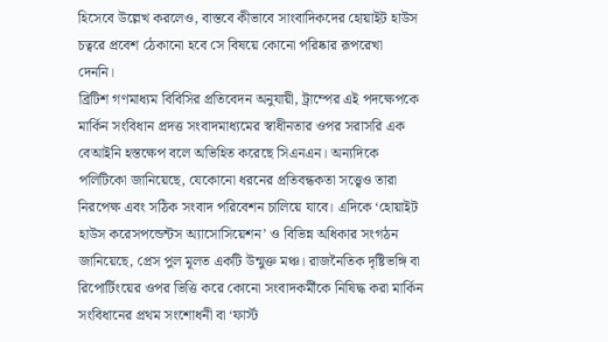হিসেবে উল্লেখ করলেও, বাস্তবে কীভাবে সাংবাদিকদের হোয়াইট হাউস চত্বরে প্রবেশ ঠেকানো হবে সে বিষয়ে কোনো পরিষ্কার রূপরেখা দেননি।
ব্রিটিশ গণমাধ্যম বিবিসির প্রতিবেদন অনুযায়ী, ট্রাম্পের এই পদক্ষেপকে মার্কিন সংবিধান প্রদত্ত সংবাদমাধ্যমের স্বাধীনতার ওপর সরাসরি এক বেআইনি হস্তক্ষেপ বলে অভিহিত করেছে সিএনএন। অন্যদিকে পলিটিকো জানিয়েছে, যেকোনো ধরনের প্রতিবন্ধকতা সত্ত্বেও তারা নিরপেক্ষ এবং সঠিক সংবাদ পরিবেশন চালিয়ে যাবে। এদিকে ‘হোয়াইট হাউস করেসপন্ডেন্টস অ্যাসোসিয়েশন’ ও বিভিন্ন অধিকার সংগঠন জানিয়েছে, প্রেস পুল মূলত একটি উন্মুক্ত মঞ্চ। রাজনৈতিক দৃষ্টিভঙ্গি বা রিপোর্টিংয়ের ওপর ভিত্তি করে কোনো সংবাদকর্মীকে নিষিদ্ধ করা মার্কিন সংবিধানের প্রথম সংশোধনী বা ‘ফার্স্ট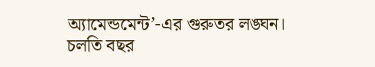অ্যামেন্ডমেন্ট’-এর গুরুতর লঙ্ঘন।
চলতি বছর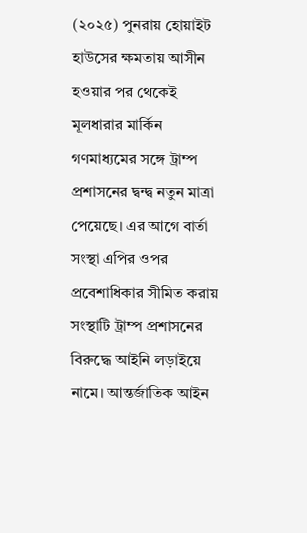(২০২৫) পুনরায় হোয়াইট হাউসের ক্ষমতায় আসীন হওয়ার পর থেকেই মূলধারার মার্কিন গণমাধ্যমের সঙ্গে ট্রাম্প প্রশাসনের দ্বন্দ্ব নতুন মাত্রা পেয়েছে। এর আগে বার্তা সংস্থা এপির ওপর প্রবেশাধিকার সীমিত করায় সংস্থাটি ট্রাম্প প্রশাসনের বিরুদ্ধে আইনি লড়াইয়ে নামে। আন্তর্জাতিক আইন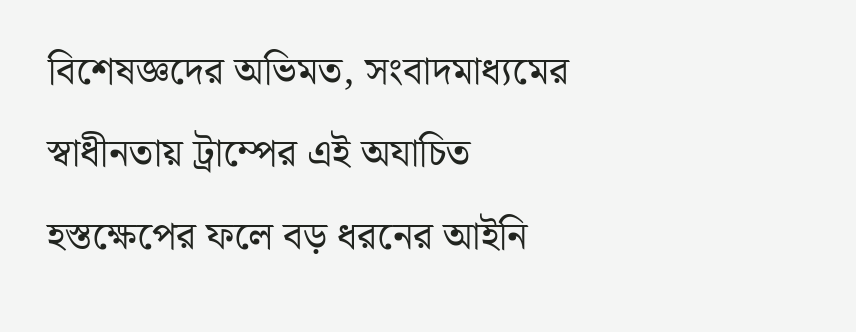বিশেষজ্ঞদের অভিমত, সংবাদমাধ্যমের স্বাধীনতায় ট্রাম্পের এই অযাচিত হস্তক্ষেপের ফলে বড় ধরনের আইনি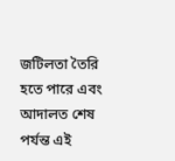জটিলতা তৈরি হতে পারে এবং আদালত শেষ পর্যন্ত এই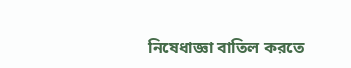নিষেধাজ্ঞা বাতিল করতে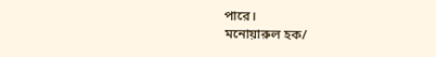পারে।
মনোয়ারুল হক/